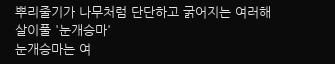뿌리줄기가 나무처럼 단단하고 굵어지는 여러해살이풀 '눈개승마'
눈개승마는 여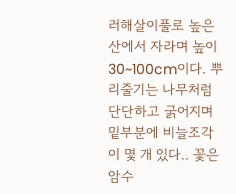러해살이풀로 높은 산에서 자라며 높이 30~100cm이다. 뿌리줄기는 나무처럼 단단하고 굵어지며 밑부분에 비늘조각이 몇 개 있다.. 꽃은 암수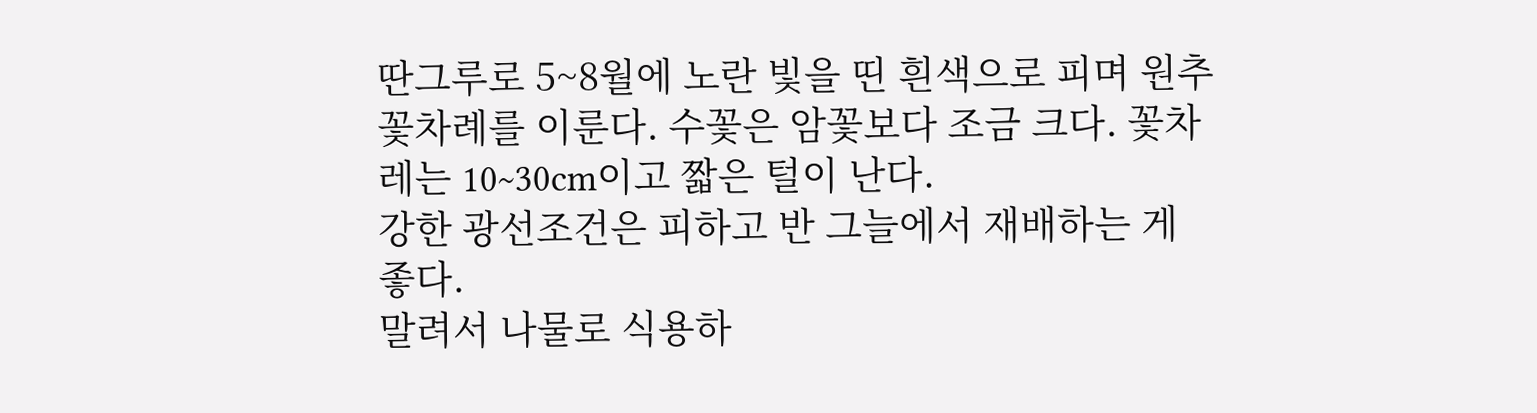딴그루로 5~8월에 노란 빛을 띤 흰색으로 피며 원추꽃차례를 이룬다. 수꽃은 암꽃보다 조금 크다. 꽃차레는 10~30cm이고 짧은 털이 난다.
강한 광선조건은 피하고 반 그늘에서 재배하는 게 좋다.
말려서 나물로 식용하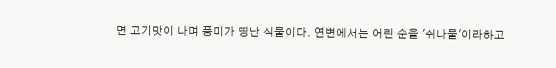면 고기맛이 나며 풍미가 띵난 식물이다. 연변에서는 어린 순을 '쉬나물'이라하고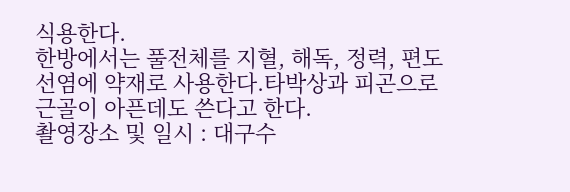식용한다.
한방에서는 풀전체를 지혈, 해독, 정력, 편도선염에 약재로 사용한다.타박상과 피곤으로 근골이 아픈데도 쓴다고 한다.
촬영장소 및 일시 : 대구수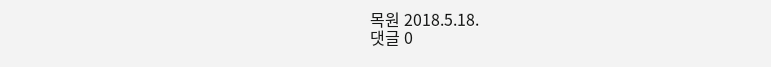목원 2018.5.18.
댓글 0